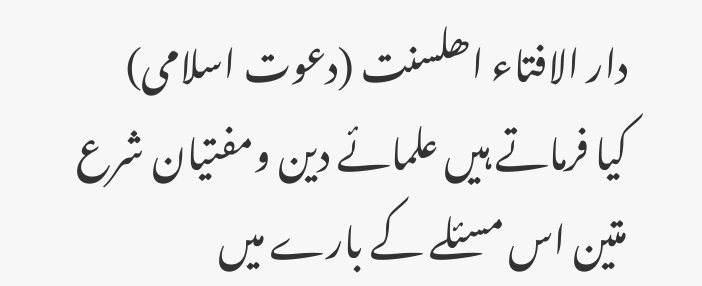دار الافتاء اھلسنت (دعوت اسلامی)
کیا فرماتے ہیں علمائے دین ومفتیان شرع متین اس مسئلے کے بارے میں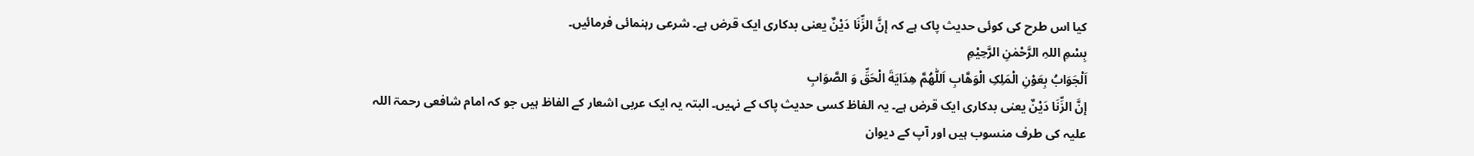کیا اس طرح کی کوئی حدیث پاک ہے کہ إنَّ الزِّنَا دَيْنٌ یعنی بدکاری ایک قرض ہے۔ شرعی رہنمائی فرمائیں۔
بِسْمِ اللہِ الرَّحْمٰنِ الرَّحِيْمِ
اَلْجَوَابُ بِعَوْنِ الْمَلِکِ الْوَھَّابِ اَللّٰھُمَّ ھِدَايَةَ الْحَقِّ وَ الصَّوَابِ
إنَّ الزِّنَا دَيْنٌ یعنی بدکاری ایک قرض ہے۔ یہ الفاظ کسی حدیث پاک کے نہیں۔ البتہ یہ ایک عربی اشعار کے الفاظ ہیں جو کہ امام شافعی رحمۃ اللہ علیہ کی طرف منسوب ہیں اور آپ کے دیوان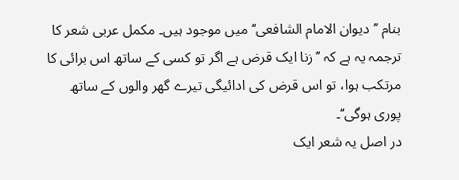بنام ’’دیوان الامام الشافعی‘‘ میں موجود ہیں۔ مکمل عربی شعر کا ترجمہ یہ ہے کہ ’’زنا ایک قرض ہے اگر تو کسی کے ساتھ اس برائی کا مرتکب ہوا، تو اس قرض کی ادائیگی تیرے گھر والوں کے ساتھ پوری ہوگی‘‘۔
در اصل یہ شعر ایک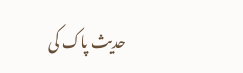حدیث پاک کی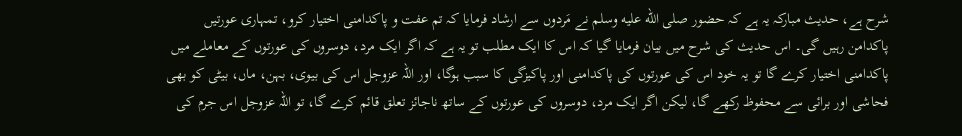شرح ہے، حدیث مبارکہ یہ ہے کہ حضور صلى الله عليه وسلم نے مَردوں سے ارشاد فرمایا کہ تم عفت و پاکدامنی اختیار کرو، تمہاری عورتیں پاکدامن رہیں گی۔ اس حدیث کی شرح میں بیان فرمایا گیا کہ اس کا ایک مطلب تو یہ ہے کہ اگر ایک مرد، دوسروں کی عورتوں کے معاملے میں پاکدامنی اختیار کرے گا تو یہ خود اس کی عورتوں کی پاکدامنی اور پاکیزگی کا سبب ہوگا، اور اللہ عزوجل اس کی بیوی، بہن، ماں، بیٹی کو بھی فحاشی اور برائی سے محفوظ رکھے گا، لیکن اگر ایک مرد، دوسروں کی عورتوں کے ساتھ ناجائز تعلق قائم کرے گا، تو اللہ عزوجل اس جرم کی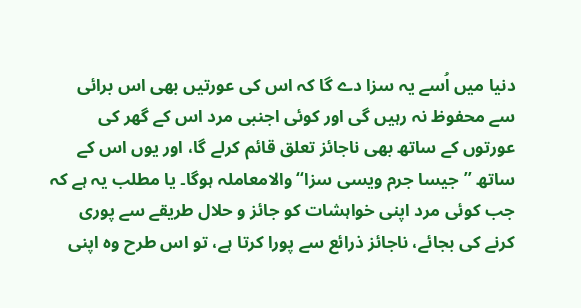دنیا میں اُسے یہ سزا دے گا کہ اس کی عورتیں بھی اس برائی سے محفوظ نہ رہیں گی اور کوئی اجنبی مرد اس کے گھر کی عورتوں کے ساتھ بھی ناجائز تعلق قائم کرلے گا، اور یوں اس کے ساتھ ’’جیسا جرم ویسی سزا‘‘ والامعاملہ ہوگا۔ یا مطلب یہ ہے کہ جب کوئی مرد اپنی خواہشات کو جائز و حلال طریقے سے پوری کرنے کی بجائے، ناجائز ذرائع سے پورا کرتا ہے، تو اس طرح وہ اپنی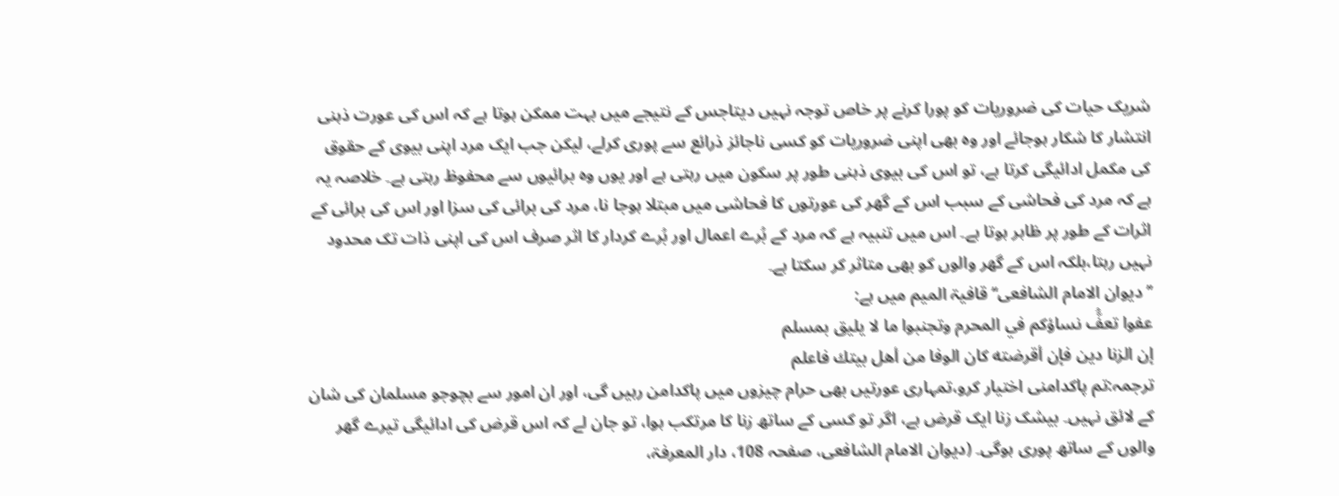شریک حیات کی ضروریات کو پورا کرنے پر خاص توجہ نہیں دیتاجس کے نتیجے میں بہت ممکن ہوتا ہے کہ اس کی عورت ذہنی انتشار کا شکار ہوجائے اور وہ بھی اپنی ضروریات کو کسی ناجائز ذرائع سے پوری کرلے، لیکن جب ایک مرد اپنی بیوی کے حقوق کی مکمل ادائیگی کرتا ہے، تو اس کی بیوی ذہنی طور پر سکون میں رہتی ہے اور یوں وہ برائیوں سے محفوظ رہتی ہے۔ خلاصہ یہ ہے کہ مرد کی فحاشی کے سبب اس کے گھر کی عورتوں کا فحاشی میں مبتلا ہوجا نا، مرد کی برائی کی سزا اور اس کی برائی کے اثرات کے طور پر ظاہر ہوتا ہے۔ اس میں تنبیہ ہے کہ مرد کے بُرے اعمال اور بُرے کردار کا اثر صرف اس کی اپنی ذات تک محدود نہیں رہتا،بلکہ اس کے گھر والوں کو بھی متاثر کر سکتا ہے۔
’’دیوان الامام الشافعی‘‘ قافیۃ المیم میں ہے:
عفوا تعفُّ نساؤكم في المحرم وتجنبوا ما لا يليق بمسلم
إن الزنا دين فإن أقرضته كان الوفا من أهل بيتك فاعلم
ترجمہ:تم پاکدامنی اختیار کرو،تمہاری عورتیں بھی حرام چیزوں میں پاکدامن رہیں گی، اور ان امور سے بچوجو مسلمان کی شان کے لائق نہیں۔ بیشک زنا ایک قرض ہے، اگر تو کسی کے ساتھ زنا کا مرتکب ہوا، تو جان لے کہ اس قرض کی ادائیگی تیرے گھر والوں کے ساتھ پوری ہوگی۔ (دیوان الامام الشافعی، صفحہ 108، دار المعرفۃ،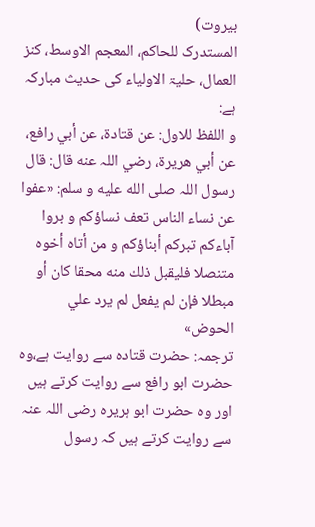بیروت)
المستدرک للحاکم، المعجم الاوسط، کنز العمال، حلیۃ الاولیاء کی حدیث مبارکہ ہے:
و اللفظ للاول: عن قتادة، عن أبي رافع، عن أبي هريرة، رضي اللہ عنه قال: قال رسول اللہ صلى الله عليه و سلم: «عفوا عن نساء الناس تعف نساؤكم و بروا آباءكم تبركم أبناؤكم و من أتاه أخوه متنصلا فليقبل ذلك منه محقا كان أو مبطلا فإن لم يفعل لم يرد علي الحوض»
ترجمہ: حضرت قتادہ سے روایت ہے،وہ حضرت ابو رافع سے روایت کرتے ہیں اور وہ حضرت ابو ہریرہ رضی اللہ عنہ سے روایت کرتے ہیں کہ رسول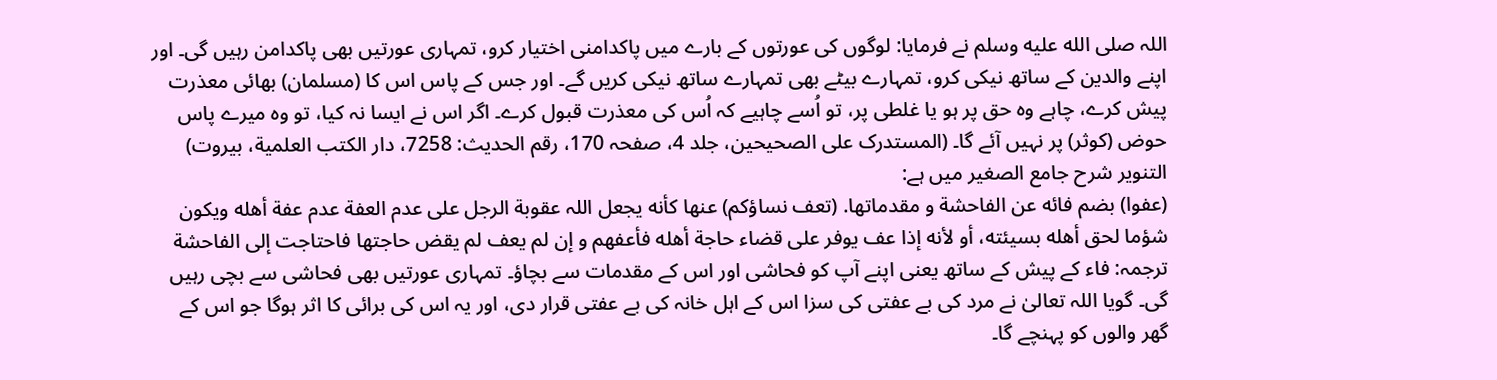اللہ صلى الله عليه وسلم نے فرمایا: لوگوں کی عورتوں کے بارے میں پاکدامنی اختیار کرو، تمہاری عورتیں بھی پاکدامن رہیں گی۔ اور اپنے والدین کے ساتھ نیکی کرو، تمہارے بیٹے بھی تمہارے ساتھ نیکی کریں گے۔ اور جس کے پاس اس کا (مسلمان) بھائی معذرت پیش کرے، چاہے وہ حق پر ہو یا غلطی پر، تو اُسے چاہیے کہ اُس کی معذرت قبول کرے۔ اگر اس نے ایسا نہ کیا، تو وہ میرے پاس حوض (کوثر) پر نہیں آئے گا۔ (المستدرک علی الصحیحین، جلد 4، صفحہ 170، رقم الحدیث: 7258، دار الكتب العلمية، بيروت)
التنویر شرح جامع الصغیر میں ہے:
(عفوا) بضم فائه عن الفاحشة و مقدماتها. (تعف نساؤكم) عنها كأنه يجعل اللہ عقوبة الرجل على عدم العفة عدم عفة أهله ويكون شؤما لحق أهله بسيئته، أو لأنه إذا عف يوفر على قضاء حاجة أهله فأعفهم و إن لم يعف لم يقض حاجتها فاحتاجت إلى الفاحشة
ترجمہ: فاء کے پیش کے ساتھ یعنی اپنے آپ کو فحاشی اور اس کے مقدمات سے بچاؤ۔ تمہاری عورتیں بھی فحاشی سے بچی رہیں گی۔ گویا اللہ تعالیٰ نے مرد کی بے عفتی کی سزا اس کے اہل خانہ کی بے عفتی قرار دی، اور یہ اس کی برائی کا اثر ہوگا جو اس کے گھر والوں کو پہنچے گا۔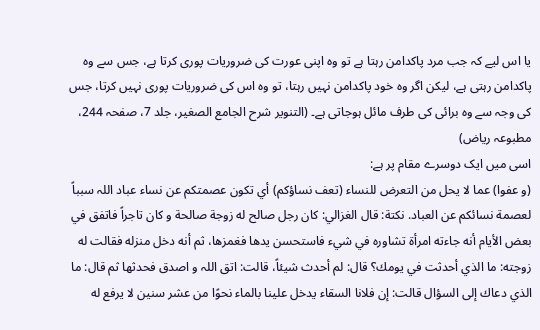یا اس لیے کہ جب مرد پاکدامن رہتا ہے تو وہ اپنی عورت کی ضروریات پوری کرتا ہے، جس سے وہ پاکدامن رہتی ہے، لیکن اگر وہ خود پاکدامن نہیں رہتا، تو وہ اس کی ضروریات پوری نہیں کرتا، جس کی وجہ سے وہ برائی کی طرف مائل ہوجاتی ہے۔ (التنویر شرح الجامع الصغیر، جلد 7، صفحہ 244، مطبوعہ ریاض)
اسی میں ایک دوسرے مقام پر ہے:
(و عفوا) عما لا يحل من التعرض للنساء (تعف نساؤكم) أي تكون عصمتكم عن نساء عباد اللہ سبباً لعصمة نسائكم عن العباد. نكتة: قال الغزالي: كان رجل صالح له زوجة صالحة و كان تاجراً فاتفق في بعض الأيام أنه جاءته امرأة تشاوره في شيء فاستحسن يدها فغمزها، ثم أنه دخل منزله فقالت له زوجته: ما الذي أحدثت في يومك؟ قال: لم أحدث شيئاً، قالت: اتق اللہ و اصدق فحدثها ثم قال: ما الذي دعاك إلى السؤال قالت: إن فلانا السقاء يدخل علينا بالماء نحوًا من عشر سنين لا يرفع له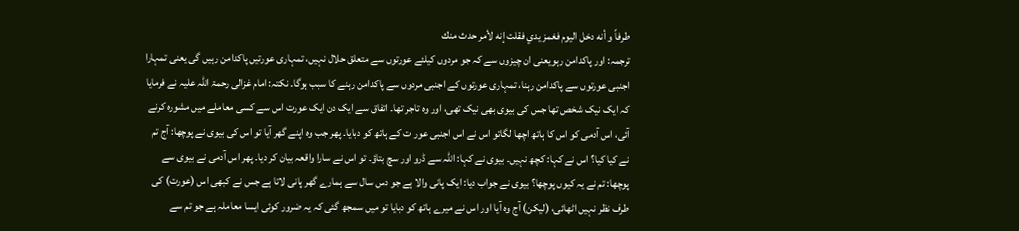طرفاً و أنه دخل اليوم فغمز يدي فقلت إنه لأمر حدث منك
ترجمہ: اور پاکدامن رہویعنی ان چیزوں سے کہ جو مردوں کیلئے عورتوں سے متعلق حلال نہیں، تمہاری عورتیں پاکدامن رہیں گی یعنی تمہارا اجنبی عورتوں سے پاکدامن رہنا، تمہاری عورتوں کے اجنبی مردوں سے پاکدامن رہنے کا سبب ہوگا۔ نکتہ: امام غزالی رحمۃ اللہ علیہ نے فرمایا کہ ایک نیک شخص تھا جس کی بیوی بھی نیک تھی، اور وہ تاجر تھا۔ اتفاق سے ایک دن ایک عورت اس سے کسی معاملے میں مشورہ کرنے آئی، اس آدمی کو اس کا ہاتھ اچھا لگاتو اس نے اس اجنبی عور ت کے ہاتھ کو دبایا۔ پھر جب وہ اپنے گھر آیا تو اس کی بیوی نے پوچھا: آج تم نے کیا کیا؟ اس نے کہا: کچھ نہیں۔ بیوی نے کہا: اللہ سے ڈرو اور سچ بتاؤ۔ تو اس نے سارا واقعہ بیان کر دیا۔ پھر اس آدمی نے بیوی سے پوچھا: تم نے یہ کیوں پوچھا؟ بیوی نے جواب دیا: ایک پانی والا ہے جو دس سال سے ہمارے گھر پانی لاتا ہے جس نے کبھی اس (عورت) کی طرف نظر نہیں اٹھائی، (لیکن) آج وہ آیا اور اس نے میرے ہاتھ کو دبایا تو میں سمجھ گئی کہ یہ ضرور کوئی ایسا معاملہ ہے جو تم سے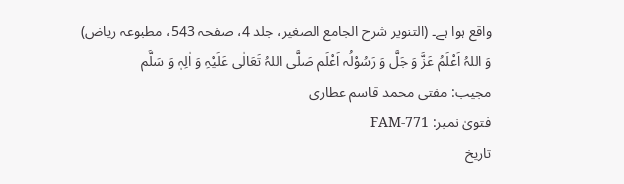واقع ہوا ہے۔ (التنویر شرح الجامع الصغیر، جلد 4، صفحہ 543، مطبوعہ ریاض)
وَ اللہُ اَعْلَمُ عَزَّ وَ جَلَّ وَ رَسُوْلُہ اَعْلَم صَلَّی اللہُ تَعَالٰی عَلَیْہِ وَ اٰلِہٖ وَ سَلَّم
مجیب: مفتی محمد قاسم عطاری
فتویٰ نمبر: FAM-771
تاریخ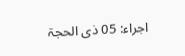اجراء: 05 ذی الحجۃ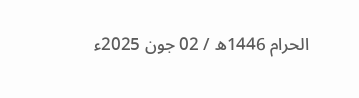الحرام 1446ھ / 02 جون 2025ء